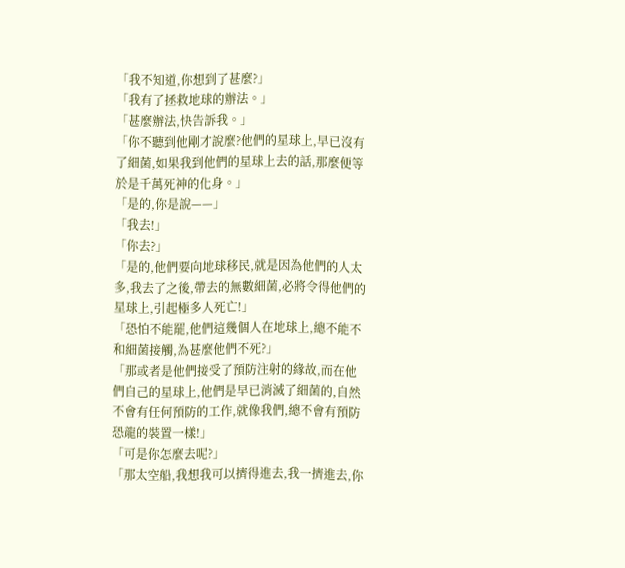「我不知道,你想到了甚麼?」
「我有了拯救地球的辦法。」
「甚麼辦法,快告訴我。」
「你不聽到他剛才說麼?他們的星球上,早已沒有了細菌,如果我到他們的星球上去的話,那麼便等於是千萬死神的化身。」
「是的,你是說——」
「我去!」
「你去?」
「是的,他們要向地球移民,就是因為他們的人太多,我去了之後,帶去的無數細菌,必將令得他們的星球上,引起極多人死亡!」
「恐怕不能罷,他們這幾個人在地球上,總不能不和細菌接觸,為甚麼他們不死?」
「那或者是他們接受了預防注射的緣故,而在他們自己的星球上,他們是早已消滅了細菌的,自然不會有任何預防的工作,就像我們,總不會有預防恐龍的裝置一樣!」
「可是你怎麼去呢?」
「那太空船,我想我可以擠得進去,我一擠進去,你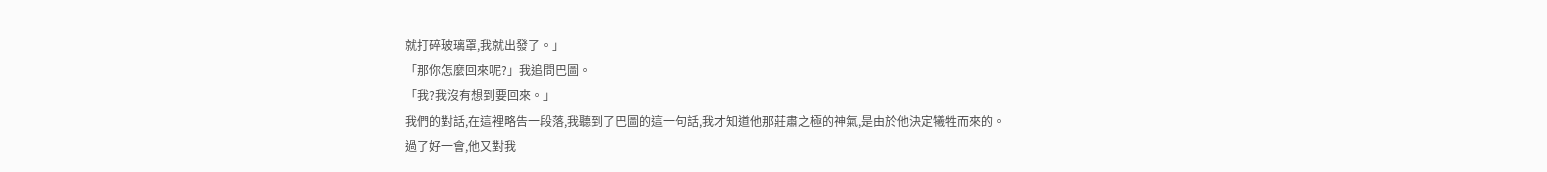就打碎玻璃罩,我就出發了。」
「那你怎麼回來呢?」我追問巴圖。
「我?我沒有想到要回來。」
我們的對話,在這裡略告一段落,我聽到了巴圖的這一句話,我才知道他那莊肅之極的神氣,是由於他決定犧牲而來的。
過了好一會,他又對我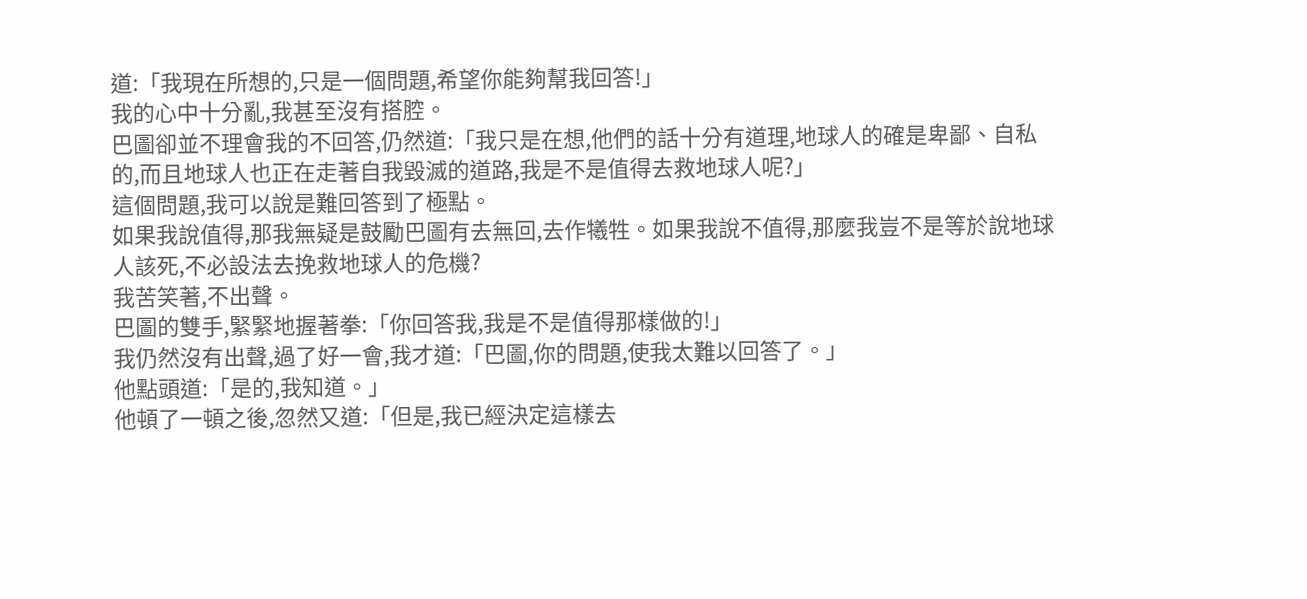道:「我現在所想的,只是一個問題,希望你能夠幫我回答!」
我的心中十分亂,我甚至沒有搭腔。
巴圖卻並不理會我的不回答,仍然道:「我只是在想,他們的話十分有道理,地球人的確是卑鄙、自私的,而且地球人也正在走著自我毀滅的道路,我是不是值得去救地球人呢?」
這個問題,我可以說是難回答到了極點。
如果我說值得,那我無疑是鼓勵巴圖有去無回,去作犧牲。如果我說不值得,那麼我豈不是等於說地球人該死,不必設法去挽救地球人的危機?
我苦笑著,不出聲。
巴圖的雙手,緊緊地握著拳:「你回答我,我是不是值得那樣做的!」
我仍然沒有出聲,過了好一會,我才道:「巴圖,你的問題,使我太難以回答了。」
他點頭道:「是的,我知道。」
他頓了一頓之後,忽然又道:「但是,我已經決定這樣去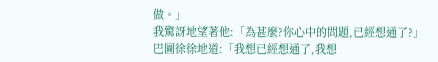做。」
我驚訝地望著他:「為甚麼?你心中的問題,已經想通了?」
巴圖徐徐地道:「我想已經想通了,我想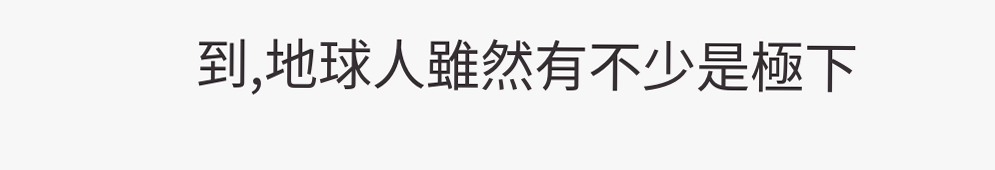到,地球人雖然有不少是極下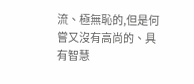流、極無恥的,但是何嘗又沒有高尚的、具有智慧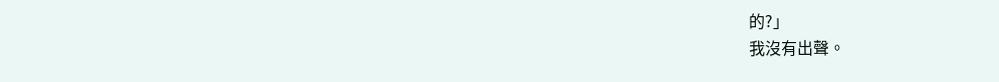的?」
我沒有出聲。